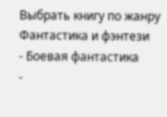Выбрать книгу по жанру
Фантастика и фэнтези
- Боевая фантастика
-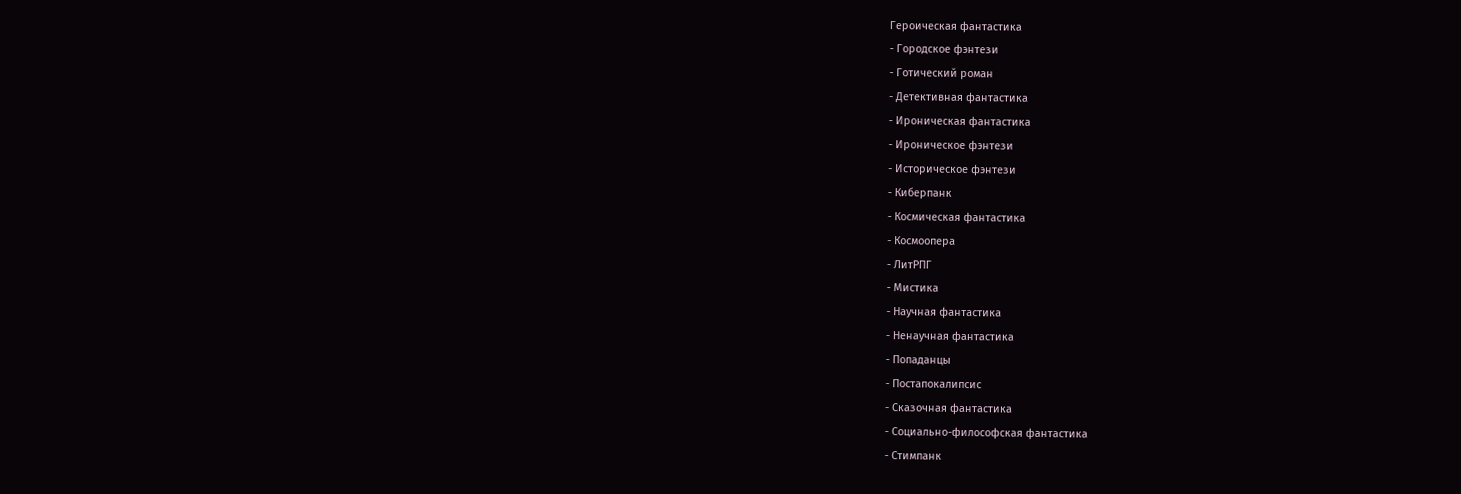Героическая фантастика
- Городское фэнтези
- Готический роман
- Детективная фантастика
- Ироническая фантастика
- Ироническое фэнтези
- Историческое фэнтези
- Киберпанк
- Космическая фантастика
- Космоопера
- ЛитРПГ
- Мистика
- Научная фантастика
- Ненаучная фантастика
- Попаданцы
- Постапокалипсис
- Сказочная фантастика
- Социально-философская фантастика
- Стимпанк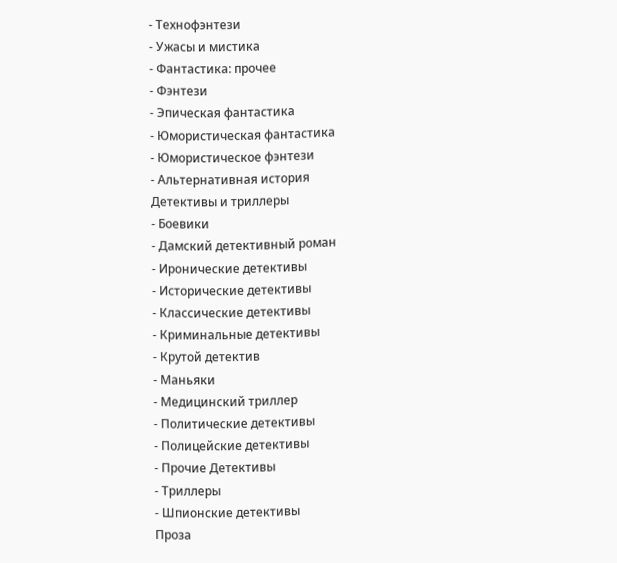- Технофэнтези
- Ужасы и мистика
- Фантастика: прочее
- Фэнтези
- Эпическая фантастика
- Юмористическая фантастика
- Юмористическое фэнтези
- Альтернативная история
Детективы и триллеры
- Боевики
- Дамский детективный роман
- Иронические детективы
- Исторические детективы
- Классические детективы
- Криминальные детективы
- Крутой детектив
- Маньяки
- Медицинский триллер
- Политические детективы
- Полицейские детективы
- Прочие Детективы
- Триллеры
- Шпионские детективы
Проза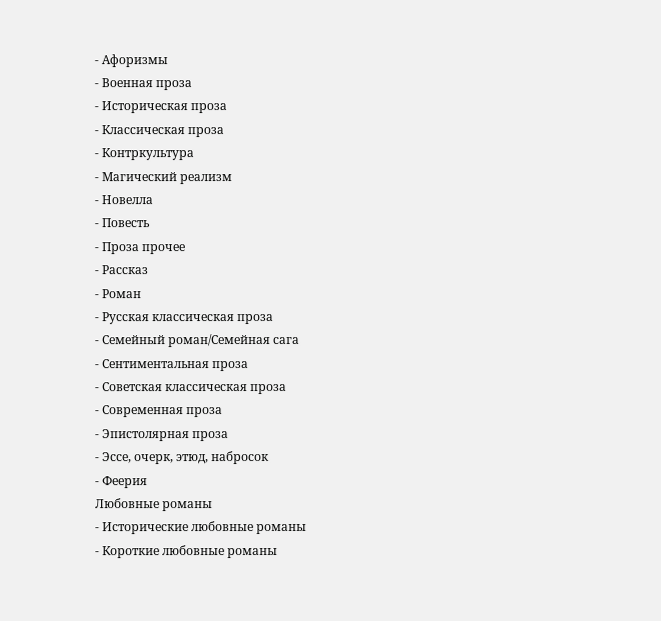- Афоризмы
- Военная проза
- Историческая проза
- Классическая проза
- Контркультура
- Магический реализм
- Новелла
- Повесть
- Проза прочее
- Рассказ
- Роман
- Русская классическая проза
- Семейный роман/Семейная сага
- Сентиментальная проза
- Советская классическая проза
- Современная проза
- Эпистолярная проза
- Эссе, очерк, этюд, набросок
- Феерия
Любовные романы
- Исторические любовные романы
- Короткие любовные романы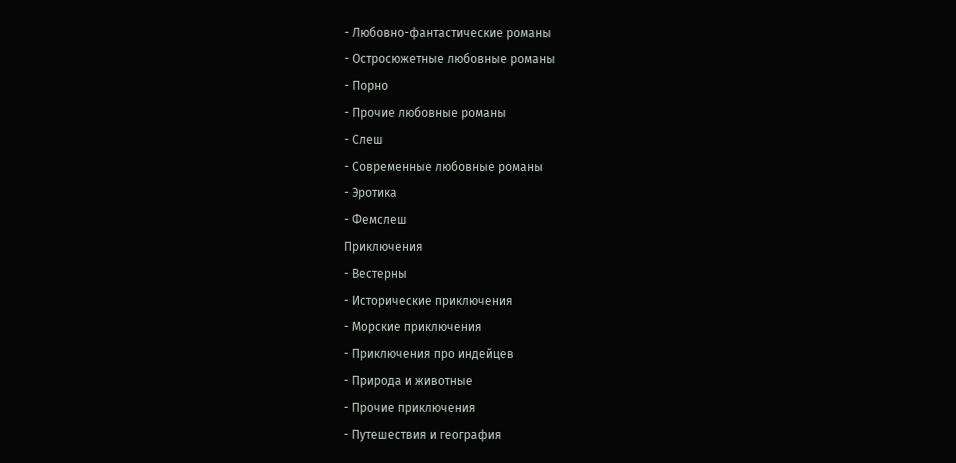- Любовно-фантастические романы
- Остросюжетные любовные романы
- Порно
- Прочие любовные романы
- Слеш
- Современные любовные романы
- Эротика
- Фемслеш
Приключения
- Вестерны
- Исторические приключения
- Морские приключения
- Приключения про индейцев
- Природа и животные
- Прочие приключения
- Путешествия и география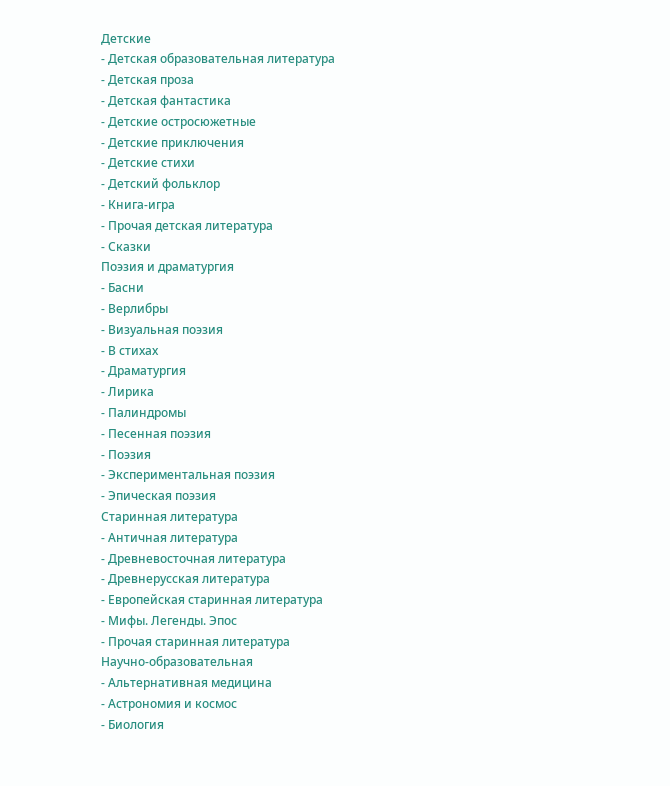Детские
- Детская образовательная литература
- Детская проза
- Детская фантастика
- Детские остросюжетные
- Детские приключения
- Детские стихи
- Детский фольклор
- Книга-игра
- Прочая детская литература
- Сказки
Поэзия и драматургия
- Басни
- Верлибры
- Визуальная поэзия
- В стихах
- Драматургия
- Лирика
- Палиндромы
- Песенная поэзия
- Поэзия
- Экспериментальная поэзия
- Эпическая поэзия
Старинная литература
- Античная литература
- Древневосточная литература
- Древнерусская литература
- Европейская старинная литература
- Мифы. Легенды. Эпос
- Прочая старинная литература
Научно-образовательная
- Альтернативная медицина
- Астрономия и космос
- Биология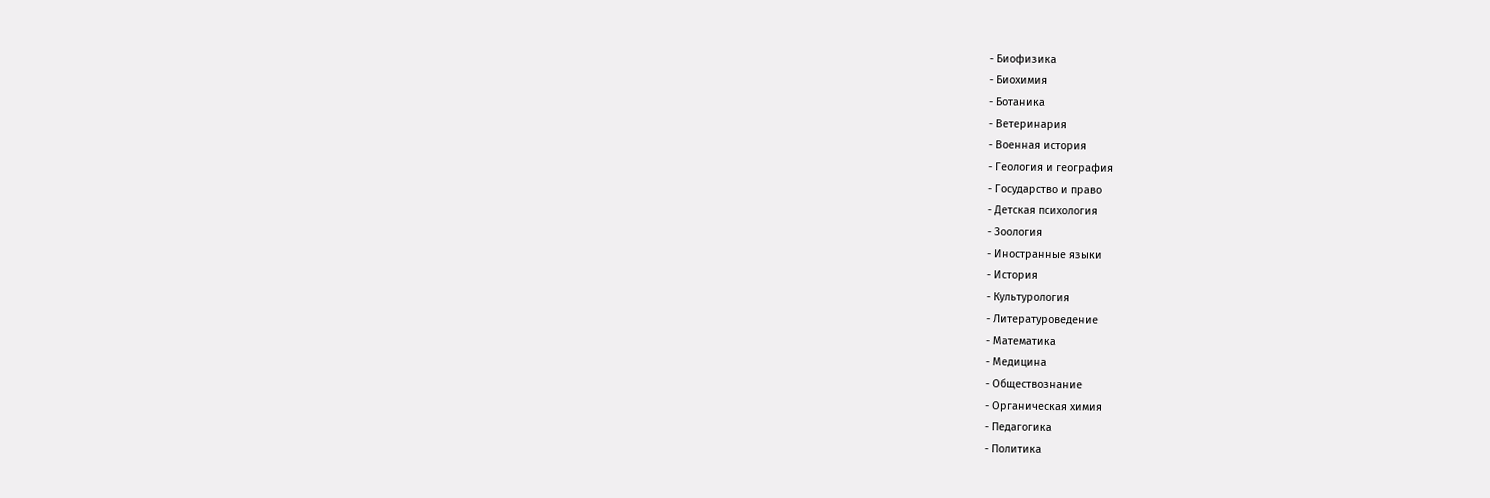- Биофизика
- Биохимия
- Ботаника
- Ветеринария
- Военная история
- Геология и география
- Государство и право
- Детская психология
- Зоология
- Иностранные языки
- История
- Культурология
- Литературоведение
- Математика
- Медицина
- Обществознание
- Органическая химия
- Педагогика
- Политика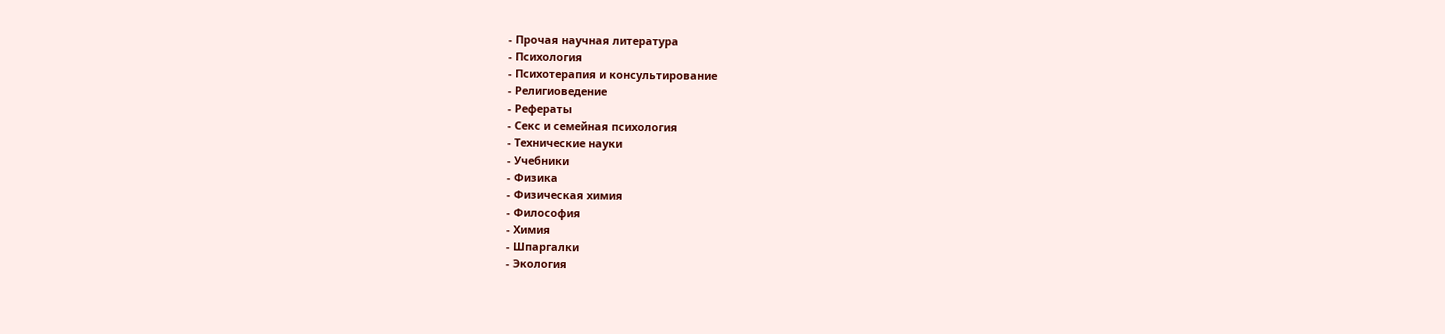- Прочая научная литература
- Психология
- Психотерапия и консультирование
- Религиоведение
- Рефераты
- Секс и семейная психология
- Технические науки
- Учебники
- Физика
- Физическая химия
- Философия
- Химия
- Шпаргалки
- Экология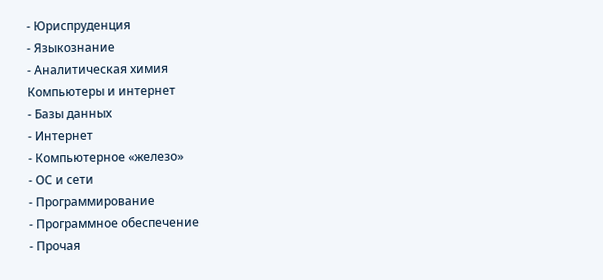- Юриспруденция
- Языкознание
- Аналитическая химия
Компьютеры и интернет
- Базы данных
- Интернет
- Компьютерное «железо»
- ОС и сети
- Программирование
- Программное обеспечение
- Прочая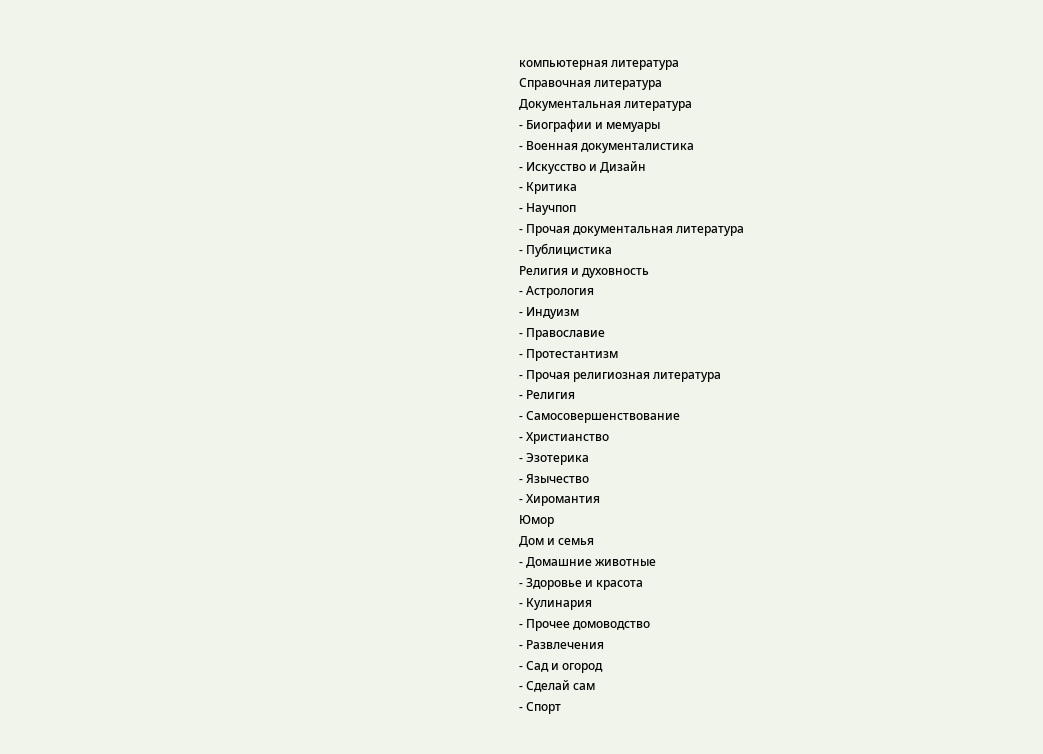компьютерная литература
Справочная литература
Документальная литература
- Биографии и мемуары
- Военная документалистика
- Искусство и Дизайн
- Критика
- Научпоп
- Прочая документальная литература
- Публицистика
Религия и духовность
- Астрология
- Индуизм
- Православие
- Протестантизм
- Прочая религиозная литература
- Религия
- Самосовершенствование
- Христианство
- Эзотерика
- Язычество
- Хиромантия
Юмор
Дом и семья
- Домашние животные
- Здоровье и красота
- Кулинария
- Прочее домоводство
- Развлечения
- Сад и огород
- Сделай сам
- Спорт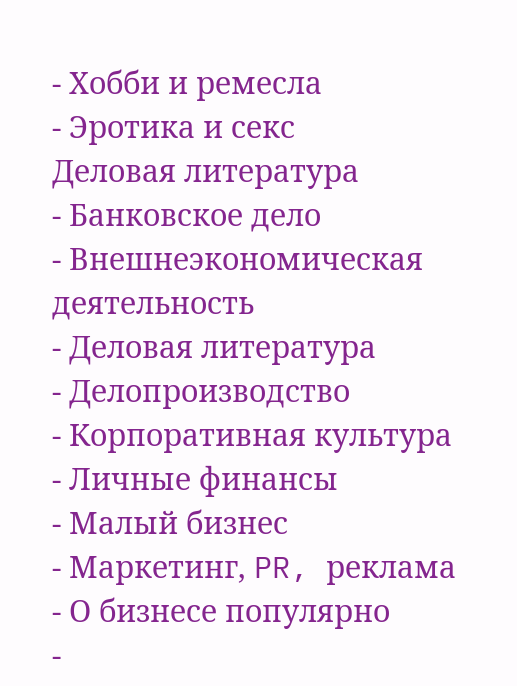- Хобби и ремесла
- Эротика и секс
Деловая литература
- Банковское дело
- Внешнеэкономическая деятельность
- Деловая литература
- Делопроизводство
- Корпоративная культура
- Личные финансы
- Малый бизнес
- Маркетинг, PR, реклама
- О бизнесе популярно
-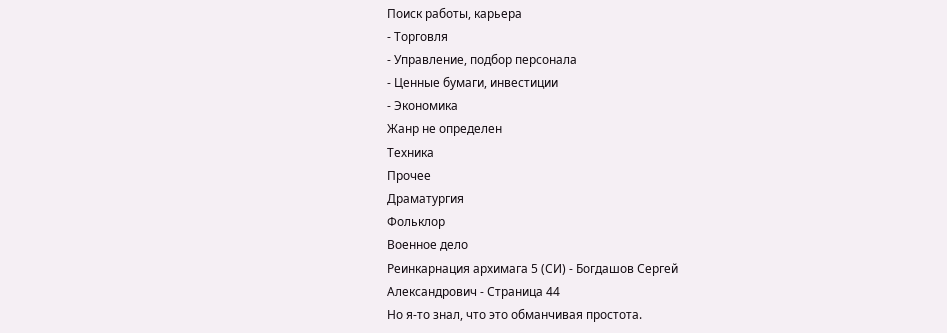Поиск работы, карьера
- Торговля
- Управление, подбор персонала
- Ценные бумаги, инвестиции
- Экономика
Жанр не определен
Техника
Прочее
Драматургия
Фольклор
Военное дело
Реинкарнация архимага 5 (СИ) - Богдашов Сергей Александрович - Страница 44
Но я-то знал, что это обманчивая простота.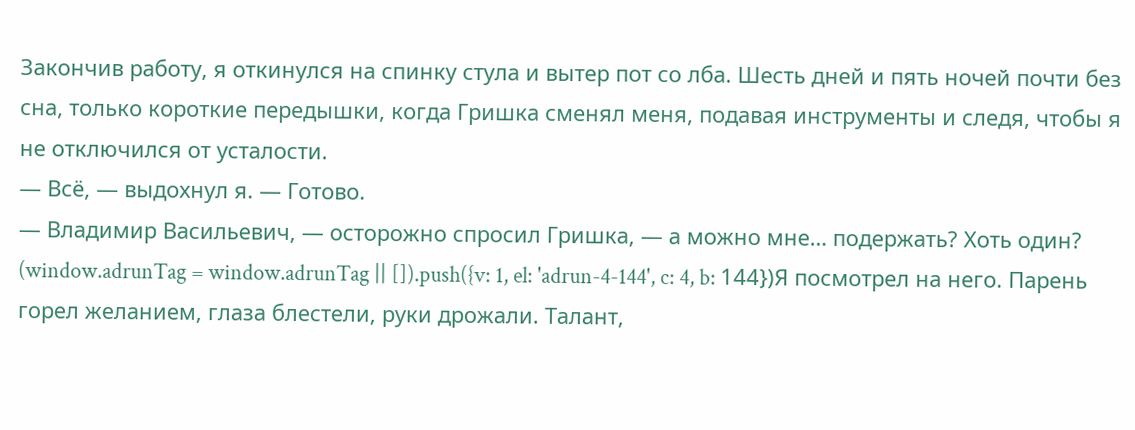Закончив работу, я откинулся на спинку стула и вытер пот со лба. Шесть дней и пять ночей почти без сна, только короткие передышки, когда Гришка сменял меня, подавая инструменты и следя, чтобы я не отключился от усталости.
— Всё, — выдохнул я. — Готово.
— Владимир Васильевич, — осторожно спросил Гришка, — а можно мне… подержать? Хоть один?
(window.adrunTag = window.adrunTag || []).push({v: 1, el: 'adrun-4-144', c: 4, b: 144})Я посмотрел на него. Парень горел желанием, глаза блестели, руки дрожали. Талант,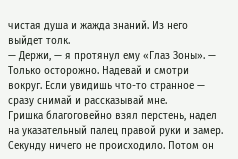чистая душа и жажда знаний. Из него выйдет толк.
— Держи, — я протянул ему «Глаз Зоны». — Только осторожно. Надевай и смотри вокруг. Если увидишь что-то странное — сразу снимай и рассказывай мне.
Гришка благоговейно взял перстень, надел на указательный палец правой руки и замер.
Секунду ничего не происходило. Потом он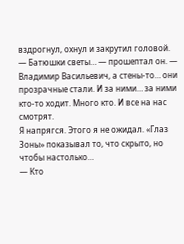вздрогнул, охнул и закрутил головой.
— Батюшки светы… — прошептал он. — Владимир Васильевич, а стены-то… они прозрачные стали. И за ними… за ними кто-то ходит. Много кто. И все на нас смотрят.
Я напрягся. Этого я не ожидал. «Глаз Зоны» показывал то, что скрыто, но чтобы настолько…
— Кто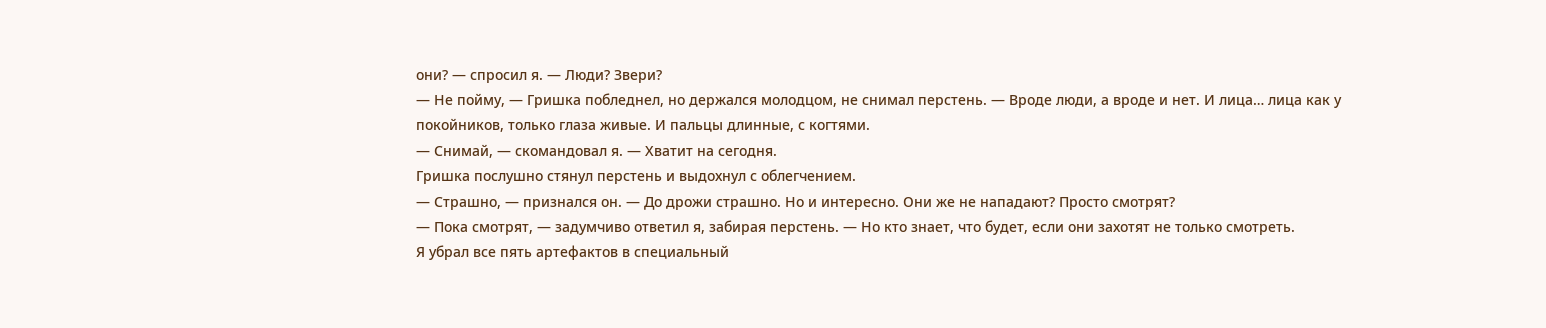они? — спросил я. — Люди? Звери?
— Не пойму, — Гришка побледнел, но держался молодцом, не снимал перстень. — Вроде люди, а вроде и нет. И лица… лица как у покойников, только глаза живые. И пальцы длинные, с когтями.
— Снимай, — скомандовал я. — Хватит на сегодня.
Гришка послушно стянул перстень и выдохнул с облегчением.
— Страшно, — признался он. — До дрожи страшно. Но и интересно. Они же не нападают? Просто смотрят?
— Пока смотрят, — задумчиво ответил я, забирая перстень. — Но кто знает, что будет, если они захотят не только смотреть.
Я убрал все пять артефактов в специальный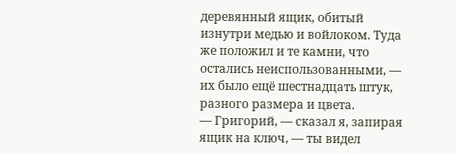деревянный ящик, обитый изнутри медью и войлоком. Туда же положил и те камни, что остались неиспользованными, — их было ещё шестнадцать штук, разного размера и цвета.
— Григорий, — сказал я, запирая ящик на ключ, — ты видел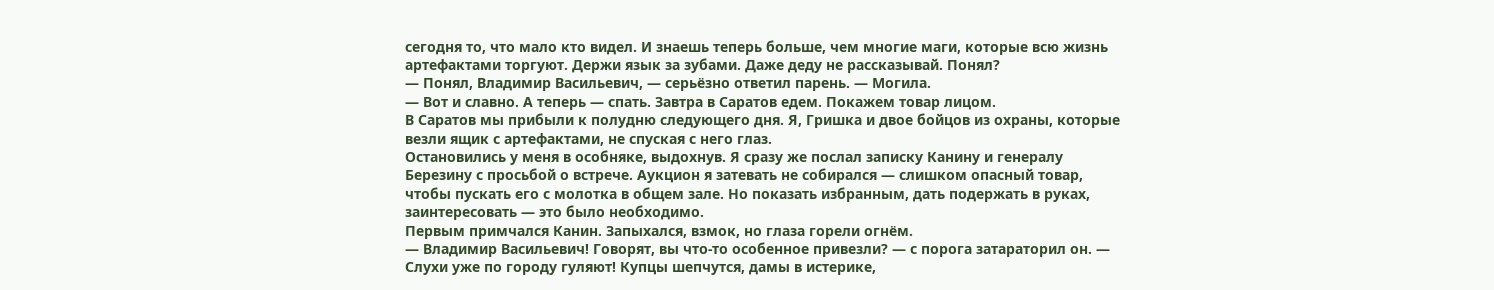сегодня то, что мало кто видел. И знаешь теперь больше, чем многие маги, которые всю жизнь артефактами торгуют. Держи язык за зубами. Даже деду не рассказывай. Понял?
— Понял, Владимир Васильевич, — серьёзно ответил парень. — Могила.
— Вот и славно. А теперь — спать. Завтра в Саратов едем. Покажем товар лицом.
В Саратов мы прибыли к полудню следующего дня. Я, Гришка и двое бойцов из охраны, которые везли ящик с артефактами, не спуская с него глаз.
Остановились у меня в особняке, выдохнув. Я сразу же послал записку Канину и генералу Березину с просьбой о встрече. Аукцион я затевать не собирался — слишком опасный товар, чтобы пускать его с молотка в общем зале. Но показать избранным, дать подержать в руках, заинтересовать — это было необходимо.
Первым примчался Канин. Запыхался, взмок, но глаза горели огнём.
— Владимир Васильевич! Говорят, вы что-то особенное привезли? — с порога затараторил он. — Слухи уже по городу гуляют! Купцы шепчутся, дамы в истерике,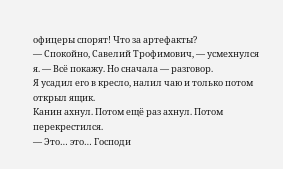офицеры спорят! Что за артефакты?
— Спокойно, Савелий Трофимович, — усмехнулся я. — Всё покажу. Но сначала — разговор.
Я усадил его в кресло, налил чаю и только потом открыл ящик.
Канин ахнул. Потом ещё раз ахнул. Потом перекрестился.
— Это… это… Господи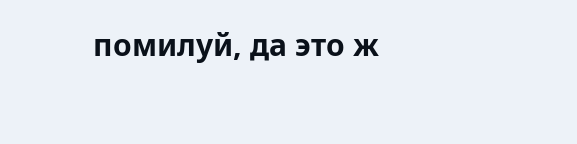помилуй, да это ж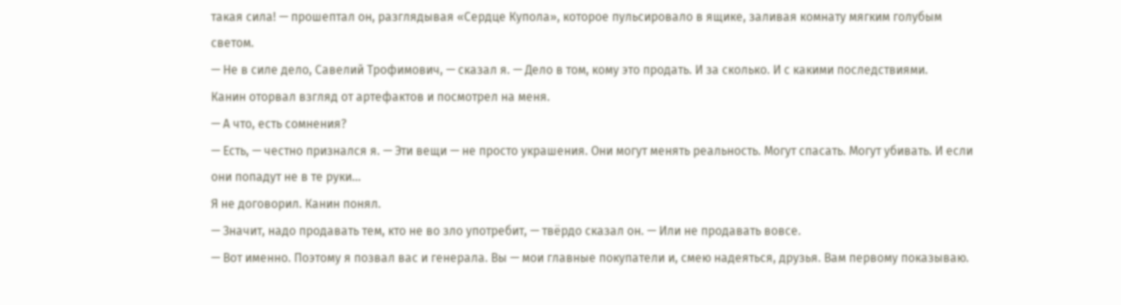такая сила! — прошептал он, разглядывая «Сердце Купола», которое пульсировало в ящике, заливая комнату мягким голубым светом.
— Не в силе дело, Савелий Трофимович, — сказал я. — Дело в том, кому это продать. И за сколько. И с какими последствиями.
Канин оторвал взгляд от артефактов и посмотрел на меня.
— А что, есть сомнения?
— Есть, — честно признался я. — Эти вещи — не просто украшения. Они могут менять реальность. Могут спасать. Могут убивать. И если они попадут не в те руки…
Я не договорил. Канин понял.
— Значит, надо продавать тем, кто не во зло употребит, — твёрдо сказал он. — Или не продавать вовсе.
— Вот именно. Поэтому я позвал вас и генерала. Вы — мои главные покупатели и, смею надеяться, друзья. Вам первому показываю.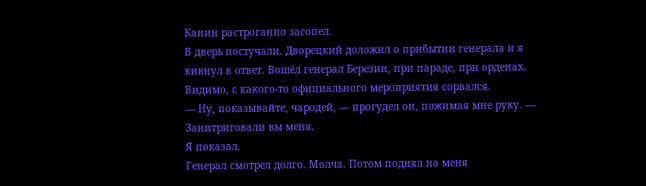Канин растроганно засопел.
В дверь постучали. Дворецкий доложил о прибытии генерала и я кивнул в ответ. Вошёл генерал Березин, при параде, при орденах. Видимо, с какого-то официального мероприятия сорвался.
— Ну, показывайте, чародей, — прогудел он, пожимая мне руку. — Заинтриговали вы меня.
Я показал.
Генерал смотрел долго. Молча. Потом поднял на меня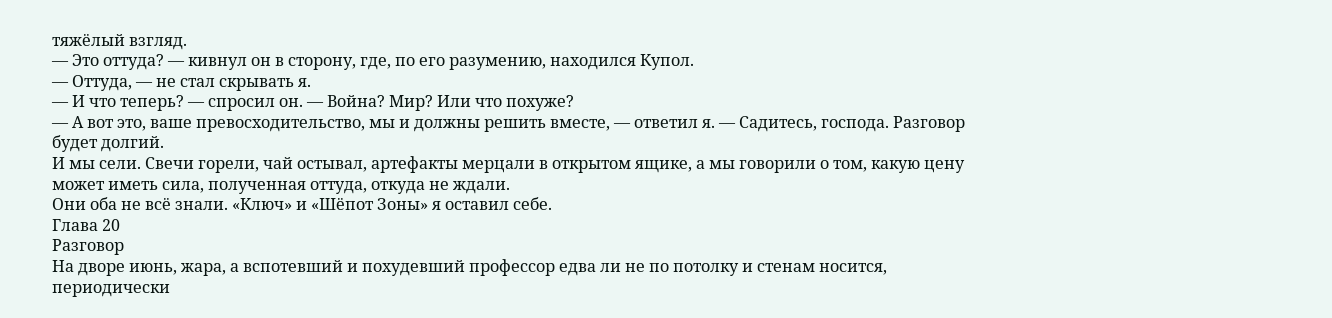тяжёлый взгляд.
— Это оттуда? — кивнул он в сторону, где, по его разумению, находился Купол.
— Оттуда, — не стал скрывать я.
— И что теперь? — спросил он. — Война? Мир? Или что похуже?
— А вот это, ваше превосходительство, мы и должны решить вместе, — ответил я. — Садитесь, господа. Разговор будет долгий.
И мы сели. Свечи горели, чай остывал, артефакты мерцали в открытом ящике, а мы говорили о том, какую цену может иметь сила, полученная оттуда, откуда не ждали.
Они оба не всё знали. «Ключ» и «Шёпот Зоны» я оставил себе.
Глава 20
Разговор
На дворе июнь, жара, а вспотевший и похудевший профессор едва ли не по потолку и стенам носится, периодически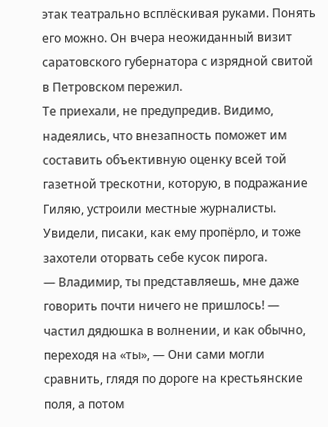этак театрально всплёскивая руками. Понять его можно. Он вчера неожиданный визит саратовского губернатора с изрядной свитой в Петровском пережил.
Те приехали, не предупредив. Видимо, надеялись, что внезапность поможет им составить объективную оценку всей той газетной трескотни, которую, в подражание Гиляю, устроили местные журналисты. Увидели, писаки, как ему пропёрло, и тоже захотели оторвать себе кусок пирога.
— Владимир, ты представляешь, мне даже говорить почти ничего не пришлось! — частил дядюшка в волнении, и как обычно, переходя на «ты», — Они сами могли сравнить, глядя по дороге на крестьянские поля, а потом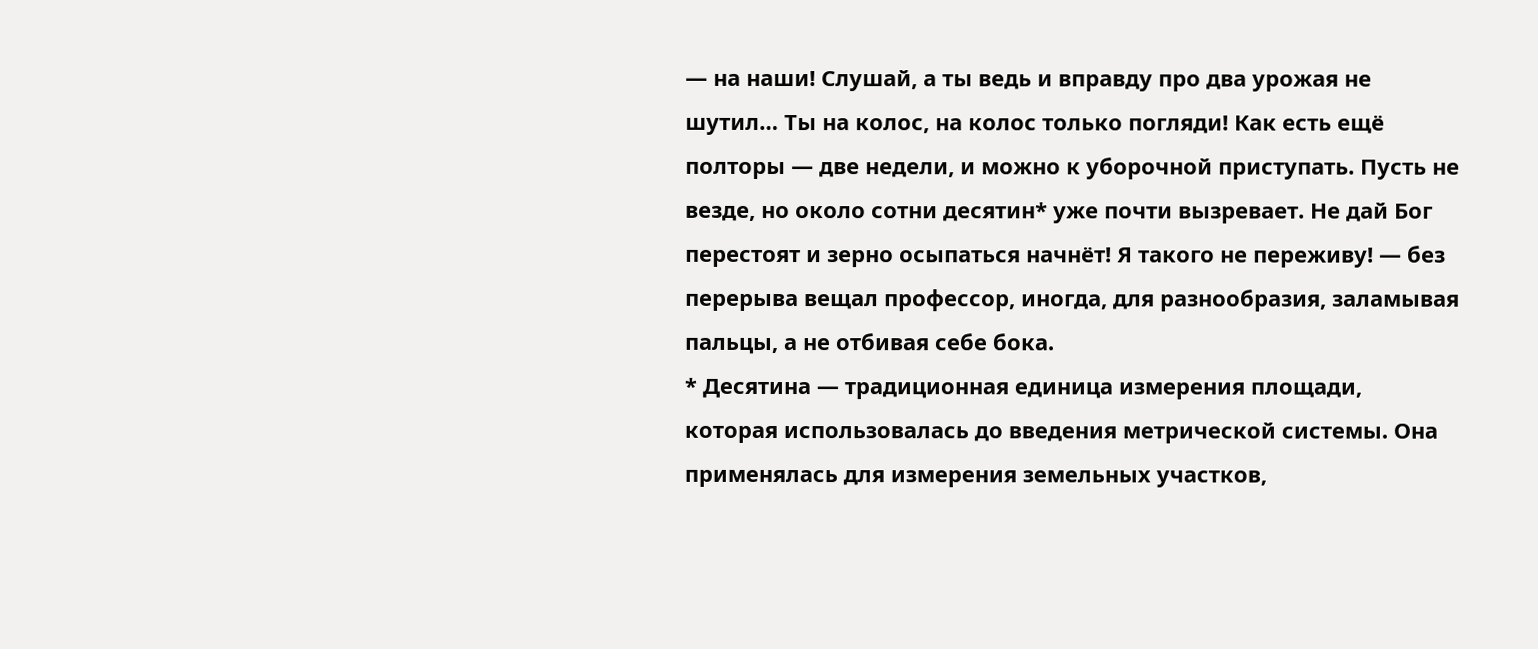— на наши! Слушай, а ты ведь и вправду про два урожая не шутил… Ты на колос, на колос только погляди! Как есть ещё полторы — две недели, и можно к уборочной приступать. Пусть не везде, но около сотни десятин* уже почти вызревает. Не дай Бог перестоят и зерно осыпаться начнёт! Я такого не переживу! — без перерыва вещал профессор, иногда, для разнообразия, заламывая пальцы, а не отбивая себе бока.
* Десятина — традиционная единица измерения площади, которая использовалась до введения метрической системы. Она применялась для измерения земельных участков,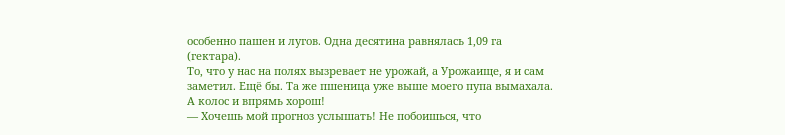особенно пашен и лугов. Одна десятина равнялась 1,09 га (гектара).
То, что у нас на полях вызревает не урожай, а Урожаище, я и сам заметил. Ещё бы. Та же пшеница уже выше моего пупа вымахала. А колос и впрямь хорош!
— Хочешь мой прогноз услышать! Не побоишься, что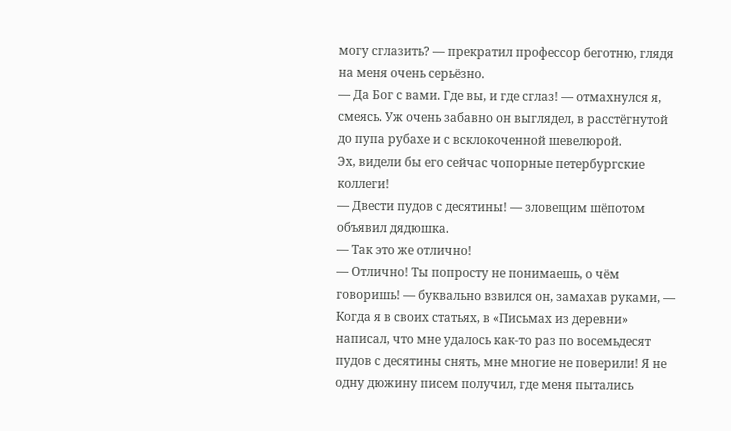могу сглазить? — прекратил профессор беготню, глядя на меня очень серьёзно.
— Да Бог с вами. Где вы, и где сглаз! — отмахнулся я, смеясь. Уж очень забавно он выглядел, в расстёгнутой до пупа рубахе и с всклокоченной шевелюрой.
Эх, видели бы его сейчас чопорные петербургские коллеги!
— Двести пудов с десятины! — зловещим шёпотом объявил дядюшка.
— Так это же отлично!
— Отлично! Ты попросту не понимаешь, о чём говоришь! — буквально взвился он, замахав руками, — Когда я в своих статьях, в «Письмах из деревни» написал, что мне удалось как-то раз по восемьдесят пудов с десятины снять, мне многие не поверили! Я не одну дюжину писем получил, где меня пытались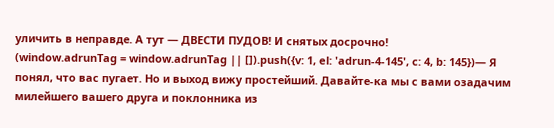уличить в неправде. А тут — ДВЕСТИ ПУДОВ! И снятых досрочно!
(window.adrunTag = window.adrunTag || []).push({v: 1, el: 'adrun-4-145', c: 4, b: 145})— Я понял, что вас пугает. Но и выход вижу простейший. Давайте-ка мы с вами озадачим милейшего вашего друга и поклонника из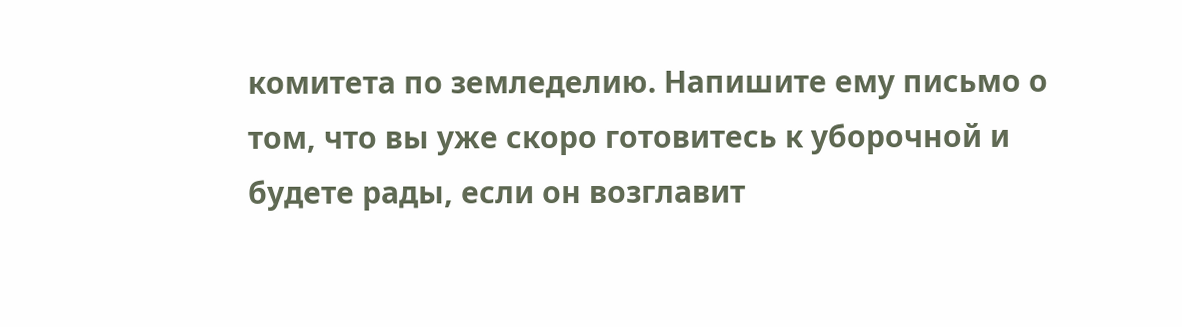комитета по земледелию. Напишите ему письмо о том, что вы уже скоро готовитесь к уборочной и будете рады, если он возглавит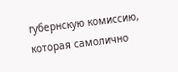губернскую комиссию, которая самолично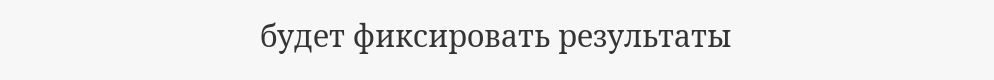будет фиксировать результаты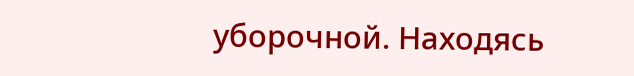уборочной. Находясь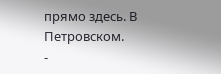прямо здесь. В Петровском.
-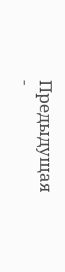Предыдущая
-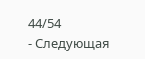44/54
- Следующая